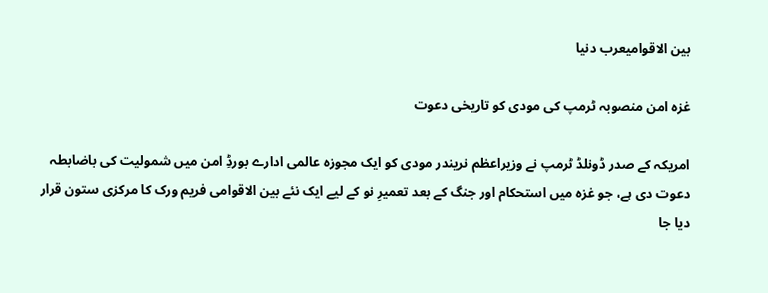بین الاقوامیعرب دنیا

غزہ امن منصوبہ ٹرمپ کی مودی کو تاریخی دعوت

امریکہ کے صدر ڈونلڈ ٹرمپ نے وزیراعظم نریندر مودی کو ایک مجوزہ عالمی ادارے بورڈِ امن میں شمولیت کی باضابطہ دعوت دی ہے، جو غزہ میں استحکام اور جنگ کے بعد تعمیرِ نو کے لیے ایک نئے بین الاقوامی فریم ورک کا مرکزی ستون قرار دیا جا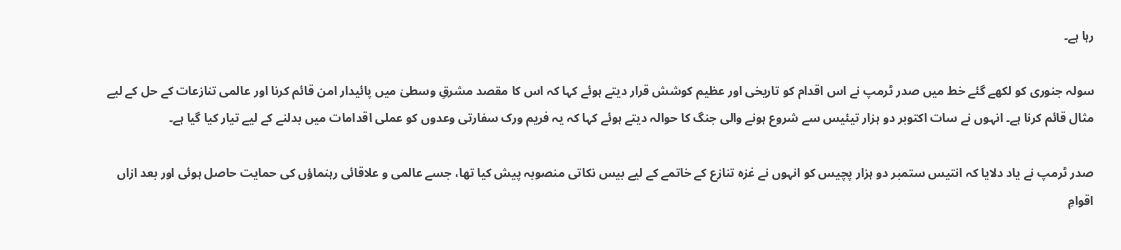رہا ہے۔

سولہ جنوری کو لکھے گئے خط میں صدر ٹرمپ نے اس اقدام کو تاریخی اور عظیم کوشش قرار دیتے ہوئے کہا کہ اس کا مقصد مشرقِ وسطیٰ میں پائیدار امن قائم کرنا اور عالمی تنازعات کے حل کے لیے مثال قائم کرنا ہے۔ انہوں نے سات اکتوبر دو ہزار تیئیس سے شروع ہونے والی جنگ کا حوالہ دیتے ہوئے کہا کہ یہ فریم ورک سفارتی وعدوں کو عملی اقدامات میں بدلنے کے لیے تیار کیا گیا ہے۔

صدر ٹرمپ نے یاد دلایا کہ انتیس ستمبر دو ہزار پچیس کو انہوں نے غزہ تنازع کے خاتمے کے لیے بیس نکاتی منصوبہ پیش کیا تھا، جسے عالمی و علاقائی رہنماؤں کی حمایت حاصل ہوئی اور بعد ازاں اقوامِ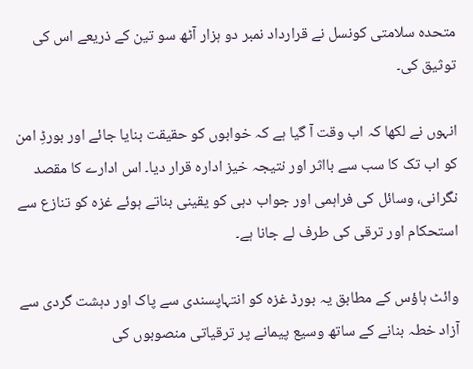متحدہ سلامتی کونسل نے قرارداد نمبر دو ہزار آٹھ سو تین کے ذریعے اس کی توثیق کی۔

انہوں نے لکھا کہ اب وقت آ گیا ہے کہ خوابوں کو حقیقت بنایا جائے اور بورڈِ امن کو اب تک کا سب سے بااثر اور نتیجہ خیز ادارہ قرار دیا۔ اس ادارے کا مقصد نگرانی، وسائل کی فراہمی اور جواب دہی کو یقینی بناتے ہوئے غزہ کو تنازع سے استحکام اور ترقی کی طرف لے جانا ہے۔

وائٹ ہاؤس کے مطابق یہ بورڈ غزہ کو انتہاپسندی سے پاک اور دہشت گردی سے آزاد خطہ بنانے کے ساتھ وسیع پیمانے پر ترقیاتی منصوبوں کی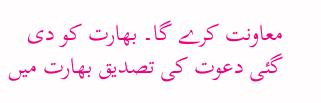معاونت کرے گا۔ بھارت کو دی گئی دعوت کی تصدیق بھارت میں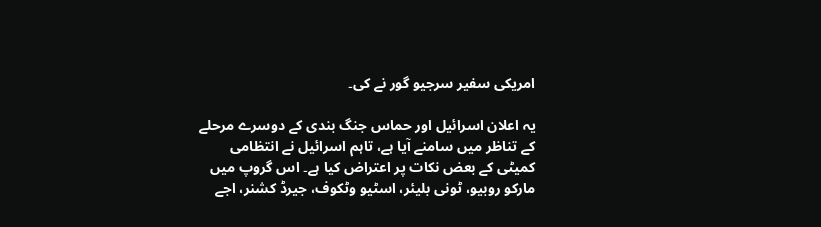امریکی سفیر سرجیو گور نے کی۔

یہ اعلان اسرائیل اور حماس جنگ بندی کے دوسرے مرحلے کے تناظر میں سامنے آیا ہے، تاہم اسرائیل نے انتظامی کمیٹی کے بعض نکات پر اعتراض کیا ہے۔ اس گروپ میں مارکو روبیو، ٹونی بلیئر، اسٹیو وٹکوف، جیرڈ کشنر، اجے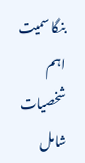بنگا سمیت اہم شخصیات شامل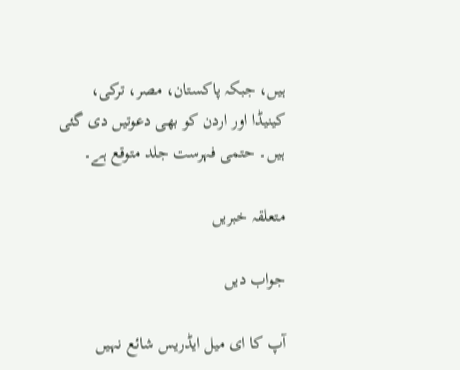ہیں، جبکہ پاکستان، مصر، ترکی، کینیڈا اور اردن کو بھی دعوتیں دی گئی ہیں۔ حتمی فہرست جلد متوقع ہے۔

متعلقہ خبریں

جواب دیں

آپ کا ای میل ایڈریس شائع نہیں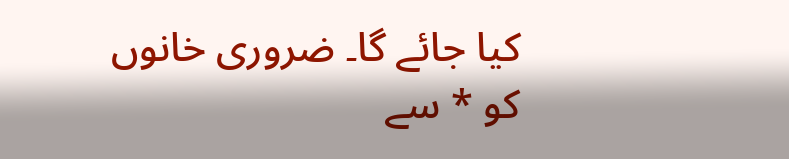کیا جائے گا۔ ضروری خانوں کو * سے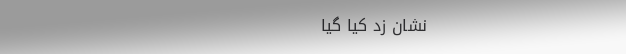نشان زد کیا گیا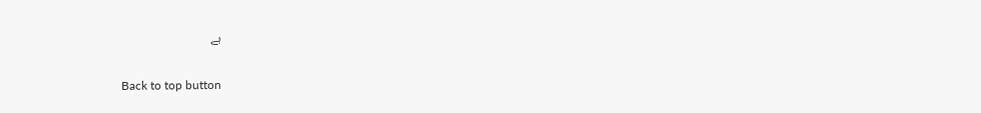ہے

Back to top button